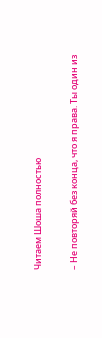Читаем Шоша полностью

– Не повторяй без конца, что я права. Ты один из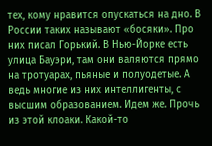тех, кому нравится опускаться на дно. В России таких называют «босяки». Про них писал Горький. В Нью-Йорке есть улица Бауэри, там они валяются прямо на тротуарах, пьяные и полуодетые. А ведь многие из них интеллигенты, с высшим образованием. Идем же. Прочь из этой клоаки. Какой-то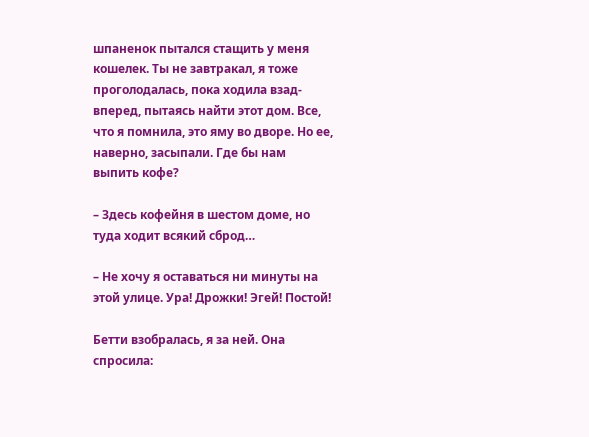шпаненок пытался стащить у меня кошелек. Ты не завтракал, я тоже проголодалась, пока ходила взад-вперед, пытаясь найти этот дом. Все, что я помнила, это яму во дворе. Но ее, наверно, засыпали. Где бы нам выпить кофе?

– Здесь кофейня в шестом доме, но туда ходит всякий сброд…

– Не хочу я оставаться ни минуты на этой улице. Ура! Дрожки! Эгей! Постой!

Бетти взобралась, я за ней. Она спросила: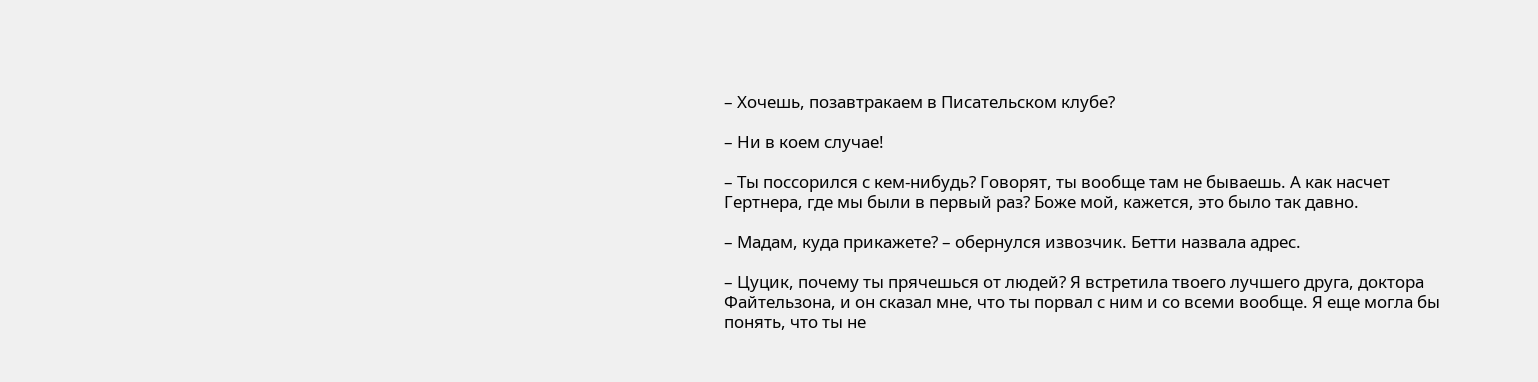– Хочешь, позавтракаем в Писательском клубе?

– Ни в коем случае!

– Ты поссорился с кем-нибудь? Говорят, ты вообще там не бываешь. А как насчет Гертнера, где мы были в первый раз? Боже мой, кажется, это было так давно.

– Мадам, куда прикажете? – обернулся извозчик. Бетти назвала адрес.

– Цуцик, почему ты прячешься от людей? Я встретила твоего лучшего друга, доктора Файтельзона, и он сказал мне, что ты порвал с ним и со всеми вообще. Я еще могла бы понять, что ты не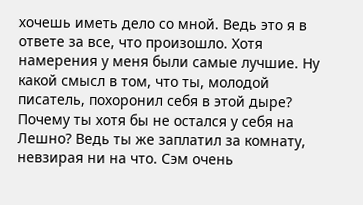хочешь иметь дело со мной. Ведь это я в ответе за все, что произошло. Хотя намерения у меня были самые лучшие. Ну какой смысл в том, что ты, молодой писатель, похоронил себя в этой дыре? Почему ты хотя бы не остался у себя на Лешно? Ведь ты же заплатил за комнату, невзирая ни на что. Сэм очень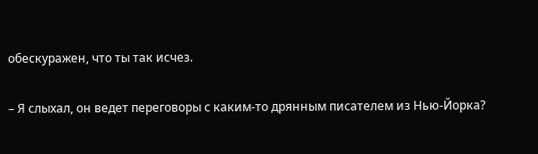обескуражен, что ты так исчез.

– Я слыхал, он ведет переговоры с каким-то дрянным писателем из Нью-Йорка?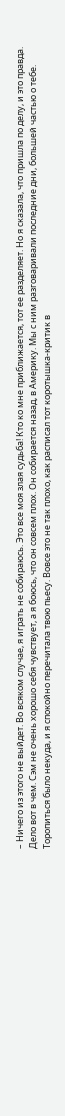– Ничего из этого не выйдет. Во всяком случае, я играть не собираюсь. Это все моя злая судьба! Кто ко мне приближается, тот ее разделяет. Но я сказала, что пришла по делу, и это правда. Дело вот в чем. Сэм не очень хорошо себя чувствует, а я боюсь, что он совсем плох. Он собирается назад, в Америку. Мы с ним разговаривали последние дни, большей частью о тебе. Торопиться было некуда, и я спокойно перечитала твою пьесу. Вовсе это не так плохо, как расписал тот коротышка-критик в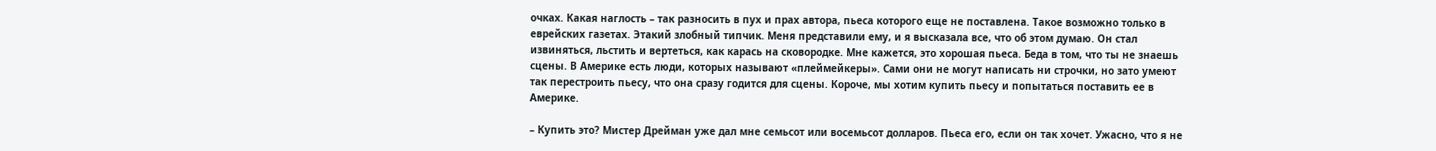очках. Какая наглость – так разносить в пух и прах автора, пьеса которого еще не поставлена. Такое возможно только в еврейских газетах. Этакий злобный типчик. Меня представили ему, и я высказала все, что об этом думаю. Он стал извиняться, льстить и вертеться, как карась на сковородке. Мне кажется, это хорошая пьеса. Беда в том, что ты не знаешь сцены. В Америке есть люди, которых называют «плеймейкеры». Сами они не могут написать ни строчки, но зато умеют так перестроить пьесу, что она сразу годится для сцены. Короче, мы хотим купить пьесу и попытаться поставить ее в Америке.

– Купить это? Мистер Дрейман уже дал мне семьсот или восемьсот долларов. Пьеса его, если он так хочет. Ужасно, что я не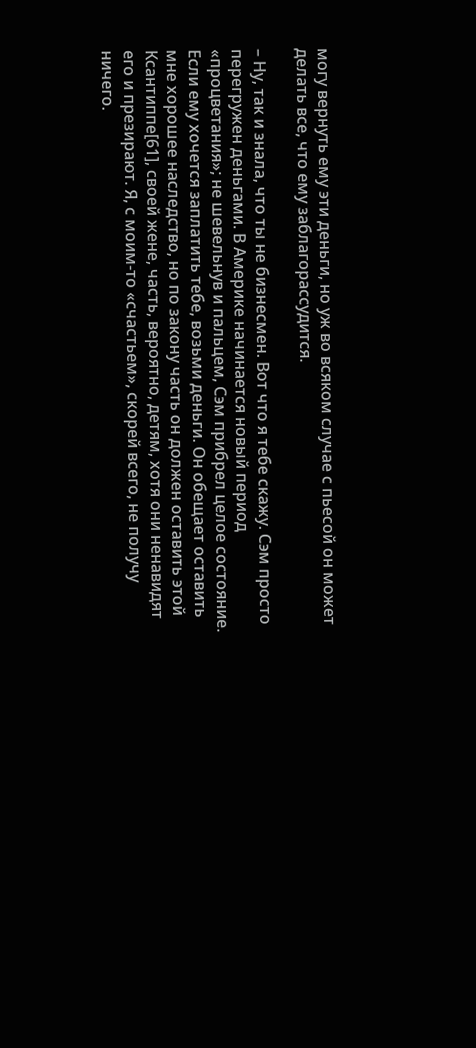могу вернуть ему эти деньги, но уж во всяком случае с пьесой он может делать все, что ему заблагорассудится.

– Ну, так и знала, что ты не бизнесмен. Вот что я тебе скажу. Сэм просто перегружен деньгами. В Америке начинается новый период «процветания»; не шевельнув и пальцем, Сэм прибрел целое состояние. Если ему хочется заплатить тебе, возьми деньги. Он обещает оставить мне хорошее наследство, но по закону часть он должен оставить этой Ксантиппе[61], своей жене, часть, вероятно, детям, хотя они ненавидят его и презирают. Я, с моим-то «счастьем», скорей всего, не получу ничего.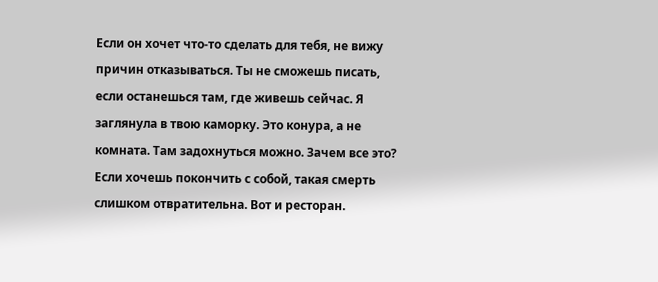Если он хочет что-то сделать для тебя, не вижу причин отказываться. Ты не сможешь писать, если останешься там, где живешь сейчас. Я заглянула в твою каморку. Это конура, а не комната. Там задохнуться можно. Зачем все это? Если хочешь покончить с собой, такая смерть слишком отвратительна. Вот и ресторан.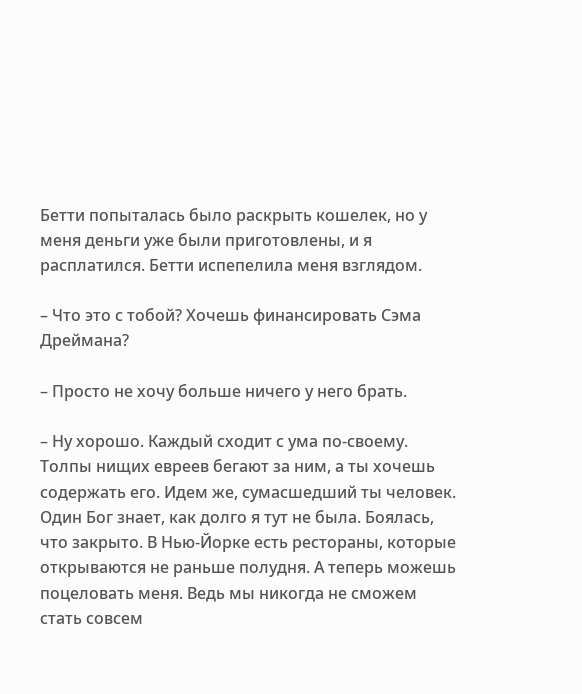Бетти попыталась было раскрыть кошелек, но у меня деньги уже были приготовлены, и я расплатился. Бетти испепелила меня взглядом.

– Что это с тобой? Хочешь финансировать Сэма Дреймана?

– Просто не хочу больше ничего у него брать.

– Ну хорошо. Каждый сходит с ума по-своему. Толпы нищих евреев бегают за ним, а ты хочешь содержать его. Идем же, сумасшедший ты человек. Один Бог знает, как долго я тут не была. Боялась, что закрыто. В Нью-Йорке есть рестораны, которые открываются не раньше полудня. А теперь можешь поцеловать меня. Ведь мы никогда не сможем стать совсем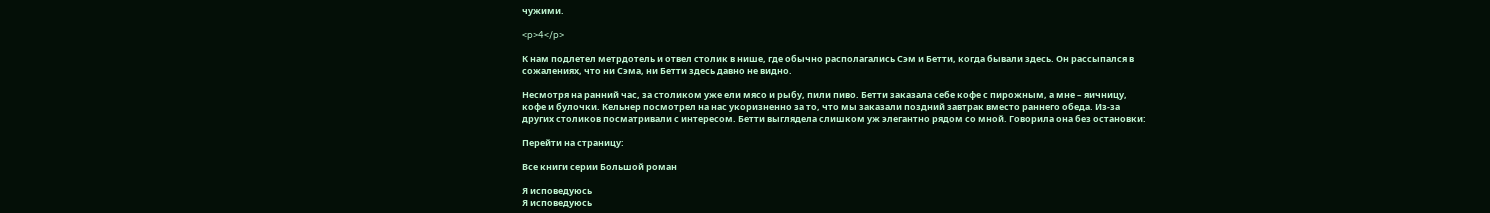чужими.

<p>4</p>

К нам подлетел метрдотель и отвел столик в нише, где обычно располагались Сэм и Бетти, когда бывали здесь. Он рассыпался в сожалениях, что ни Сэма, ни Бетти здесь давно не видно.

Несмотря на ранний час, за столиком уже ели мясо и рыбу, пили пиво. Бетти заказала себе кофе с пирожным, а мне – яичницу, кофе и булочки. Кельнер посмотрел на нас укоризненно за то, что мы заказали поздний завтрак вместо раннего обеда. Из-за других столиков посматривали с интересом. Бетти выглядела слишком уж элегантно рядом со мной. Говорила она без остановки:

Перейти на страницу:

Все книги серии Большой роман

Я исповедуюсь
Я исповедуюсь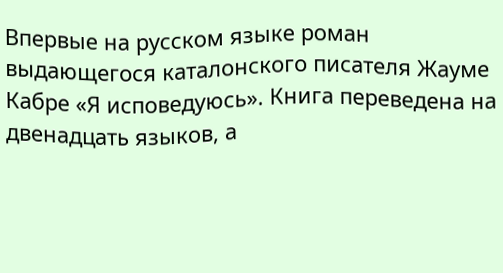Впервые на русском языке роман выдающегося каталонского писателя Жауме Кабре «Я исповедуюсь». Книга переведена на двенадцать языков, а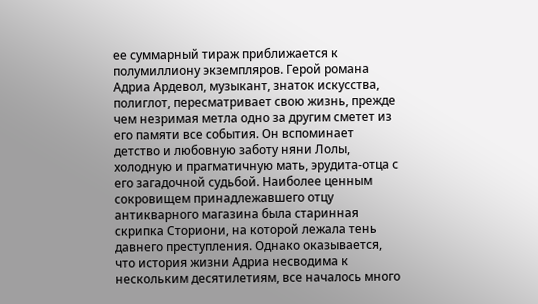ее суммарный тираж приближается к полумиллиону экземпляров. Герой романа Адриа Ардевол, музыкант, знаток искусства, полиглот, пересматривает свою жизнь, прежде чем незримая метла одно за другим сметет из его памяти все события. Он вспоминает детство и любовную заботу няни Лолы, холодную и прагматичную мать, эрудита-отца с его загадочной судьбой. Наиболее ценным сокровищем принадлежавшего отцу антикварного магазина была старинная скрипка Сториони, на которой лежала тень давнего преступления. Однако оказывается, что история жизни Адриа несводима к нескольким десятилетиям, все началось много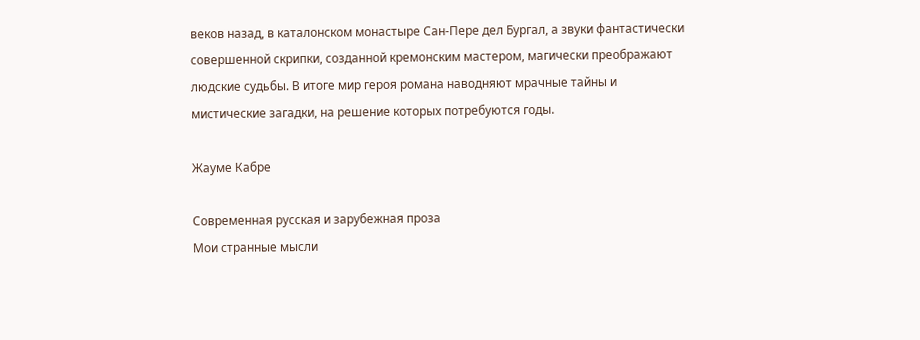веков назад, в каталонском монастыре Сан-Пере дел Бургал, а звуки фантастически совершенной скрипки, созданной кремонским мастером, магически преображают людские судьбы. В итоге мир героя романа наводняют мрачные тайны и мистические загадки, на решение которых потребуются годы.

Жауме Кабре

Современная русская и зарубежная проза
Мои странные мысли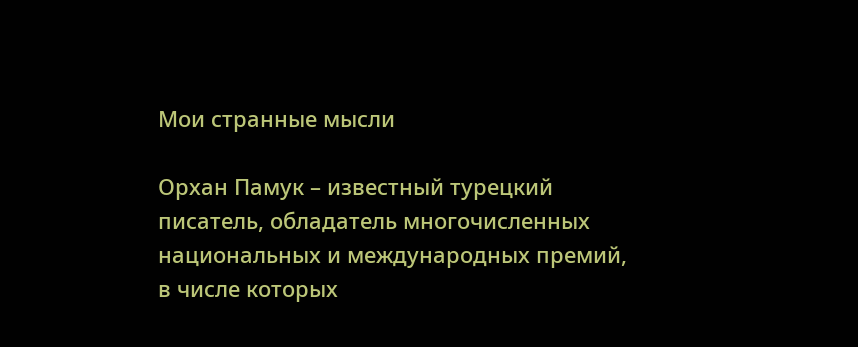Мои странные мысли

Орхан Памук – известный турецкий писатель, обладатель многочисленных национальных и международных премий, в числе которых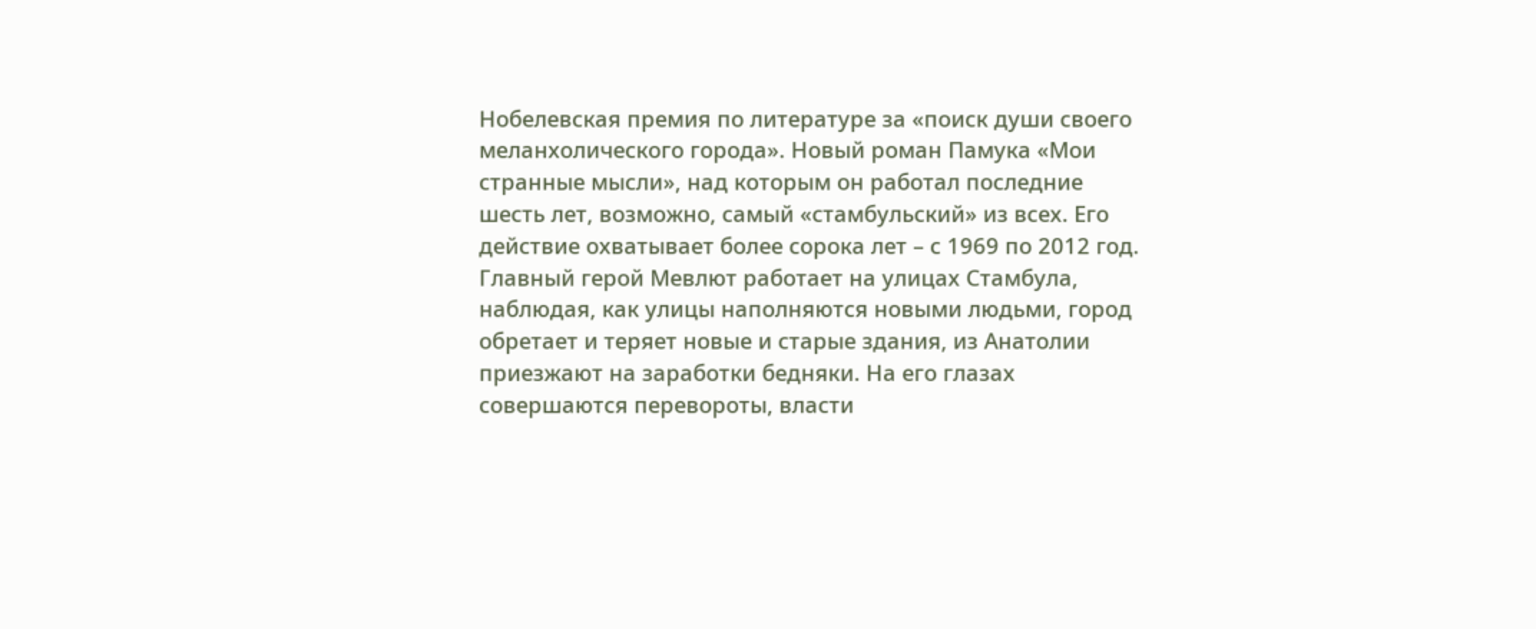Нобелевская премия по литературе за «поиск души своего меланхолического города». Новый роман Памука «Мои странные мысли», над которым он работал последние шесть лет, возможно, самый «стамбульский» из всех. Его действие охватывает более сорока лет – с 1969 по 2012 год. Главный герой Мевлют работает на улицах Стамбула, наблюдая, как улицы наполняются новыми людьми, город обретает и теряет новые и старые здания, из Анатолии приезжают на заработки бедняки. На его глазах совершаются перевороты, власти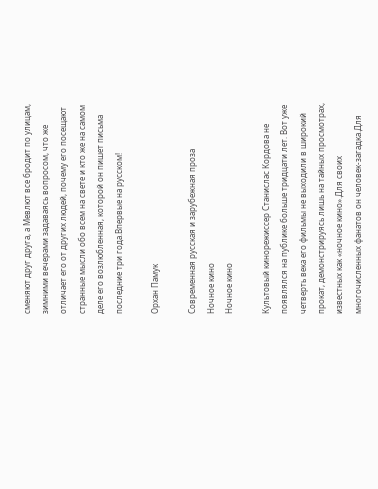сменяют друг друга, а Мевлют все бродит по улицам, зимними вечерами задаваясь вопросом, что же отличает его от других людей, почему его посещают странные мысли обо всем на свете и кто же на самом деле его возлюбленная, которой он пишет письма последние три года.Впервые на русском!

Орхан Памук

Современная русская и зарубежная проза
Ночное кино
Ночное кино

Культовый кинорежиссер Станислас Кордова не появлялся на публике больше тридцати лет. Вот уже четверть века его фильмы не выходили в широкий прокат, демонстрируясь лишь на тайных просмотрах, известных как «ночное кино».Для своих многочисленных фанатов он человек-загадка.Для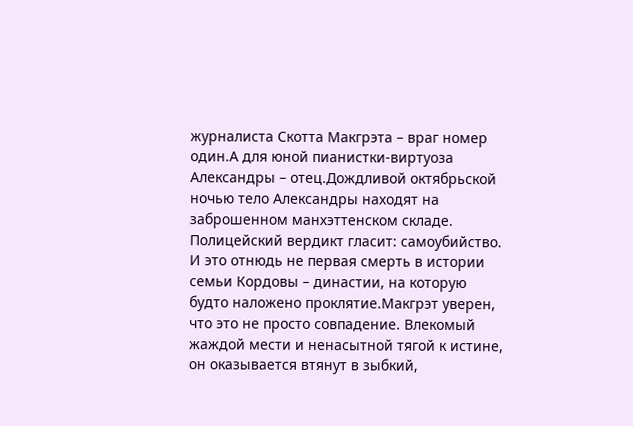журналиста Скотта Макгрэта – враг номер один.А для юной пианистки-виртуоза Александры – отец.Дождливой октябрьской ночью тело Александры находят на заброшенном манхэттенском складе. Полицейский вердикт гласит: самоубийство. И это отнюдь не первая смерть в истории семьи Кордовы – династии, на которую будто наложено проклятие.Макгрэт уверен, что это не просто совпадение. Влекомый жаждой мести и ненасытной тягой к истине, он оказывается втянут в зыбкий,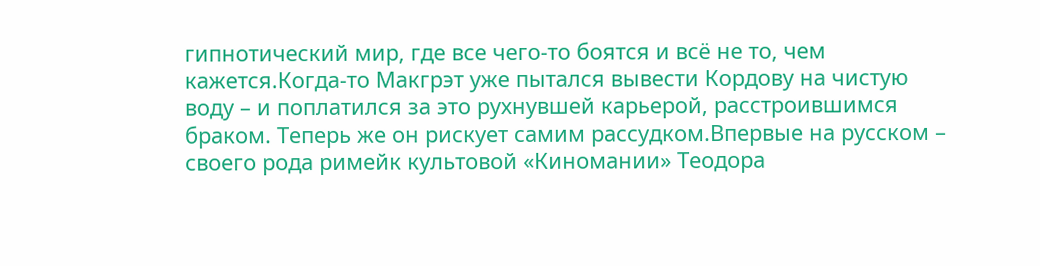гипнотический мир, где все чего-то боятся и всё не то, чем кажется.Когда-то Макгрэт уже пытался вывести Кордову на чистую воду – и поплатился за это рухнувшей карьерой, расстроившимся браком. Теперь же он рискует самим рассудком.Впервые на русском – своего рода римейк культовой «Киномании» Теодора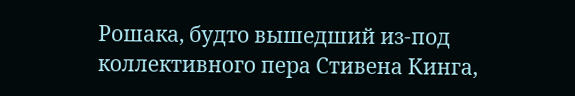Рошака, будто вышедший из-под коллективного пера Стивена Кинга,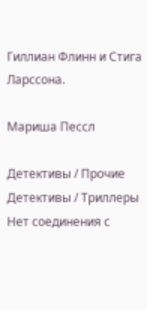Гиллиан Флинн и Стига Ларссона.

Мариша Пессл

Детективы / Прочие Детективы / Триллеры
Нет соединения с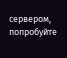сервером, попробуйте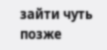зайти чуть позже